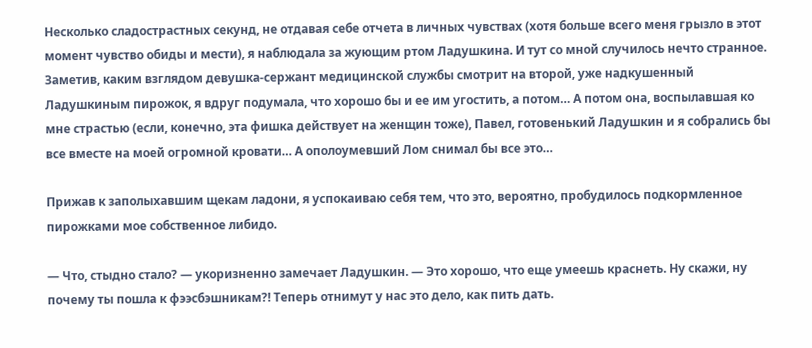Несколько сладострастных секунд, не отдавая себе отчета в личных чувствах (хотя больше всего меня грызло в этот момент чувство обиды и мести), я наблюдала за жующим ртом Ладушкина. И тут со мной случилось нечто странное. Заметив, каким взглядом девушка-сержант медицинской службы смотрит на второй, уже надкушенный Ладушкиным пирожок, я вдруг подумала, что хорошо бы и ее им угостить, а потом… А потом она, воспылавшая ко мне страстью (если, конечно, эта фишка действует на женщин тоже), Павел, готовенький Ладушкин и я собрались бы все вместе на моей огромной кровати… А ополоумевший Лом снимал бы все это…

Прижав к заполыхавшим щекам ладони, я успокаиваю себя тем, что это, вероятно, пробудилось подкормленное пирожками мое собственное либидо.

— Что, стыдно стало? — укоризненно замечает Ладушкин. — Это хорошо, что еще умеешь краснеть. Ну скажи, ну почему ты пошла к фээсбэшникам?! Теперь отнимут у нас это дело, как пить дать.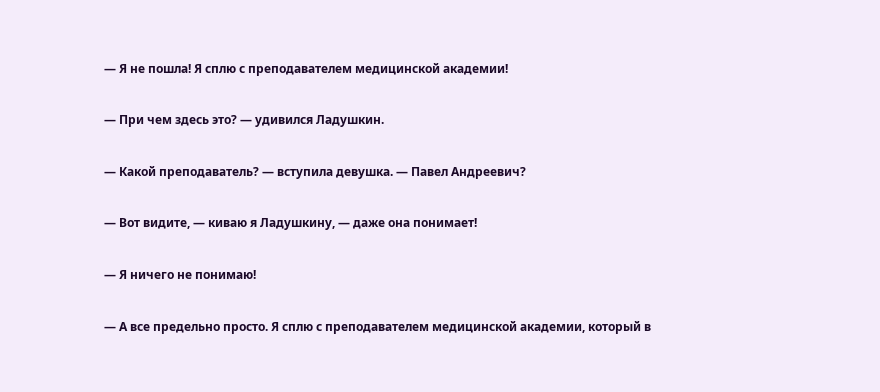— Я не пошла! Я сплю с преподавателем медицинской академии!

— При чем здесь это? — удивился Ладушкин.

— Какой преподаватель? — вступила девушка. — Павел Андреевич?

— Вот видите, — киваю я Ладушкину, — даже она понимает!

— Я ничего не понимаю!

— А все предельно просто. Я сплю с преподавателем медицинской академии, который в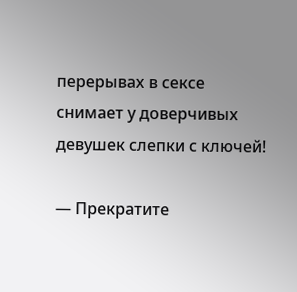перерывах в сексе снимает у доверчивых девушек слепки с ключей!

— Прекратите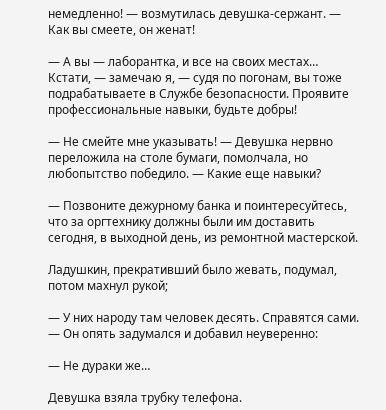немедленно! — возмутилась девушка-сержант. — Как вы смеете, он женат!

— А вы — лаборантка, и все на своих местах… Кстати, — замечаю я, — судя по погонам, вы тоже подрабатываете в Службе безопасности. Проявите профессиональные навыки, будьте добры!

— Не смейте мне указывать! — Девушка нервно переложила на столе бумаги, помолчала, но любопытство победило. — Какие еще навыки?

— Позвоните дежурному банка и поинтересуйтесь, что за оргтехнику должны были им доставить сегодня, в выходной день, из ремонтной мастерской.

Ладушкин, прекративший было жевать, подумал, потом махнул рукой;

— У них народу там человек десять. Справятся сами. — Он опять задумался и добавил неуверенно:

— Не дураки же…

Девушка взяла трубку телефона.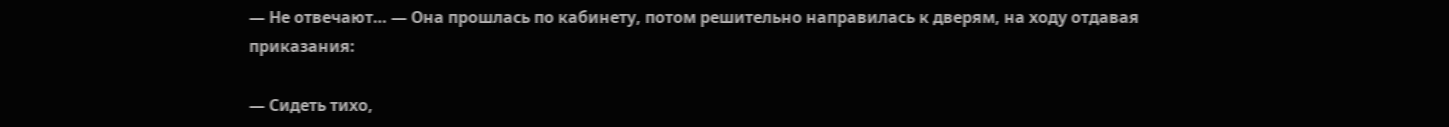— Не отвечают… — Она прошлась по кабинету, потом решительно направилась к дверям, на ходу отдавая приказания:

— Сидеть тихо,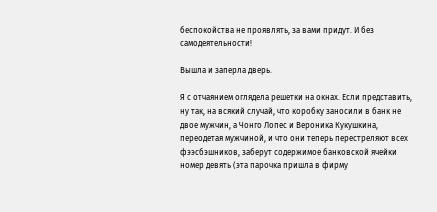беспокойства не проявлять, за вами придут. И без самодеятельности!

Вышла и заперла дверь.

Я с отчаянием оглядела решетки на окнах. Если представить, ну так, на всякий случай, что коробку заносили в банк не двое мужчин, а Чонго Лопес и Вероника Кукушкина, переодетая мужчиной, и что они теперь перестреляют всех фээсбэшников, заберут содержимое банковской ячейки номер девять (эта парочка пришла в фирму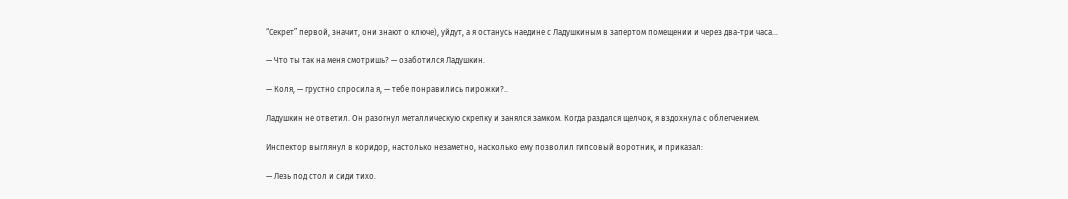“Секрет” первой, значит, они знают о ключе), уйдут, а я останусь наедине с Ладушкиным в запертом помещении и через два-три часа…

— Что ты так на меня смотришь? — озаботился Ладушкин.

— Коля, — грустно спросила я, — тебе понравились пирожки?..

Ладушкин не ответил. Он разогнул металлическую скрепку и занялся замком. Когда раздался щелчок, я вздохнула с облегчением.

Инспектор выглянул в коридор, настолько незаметно, насколько ему позволил гипсовый воротник, и приказал:

— Лезь под стол и сиди тихо.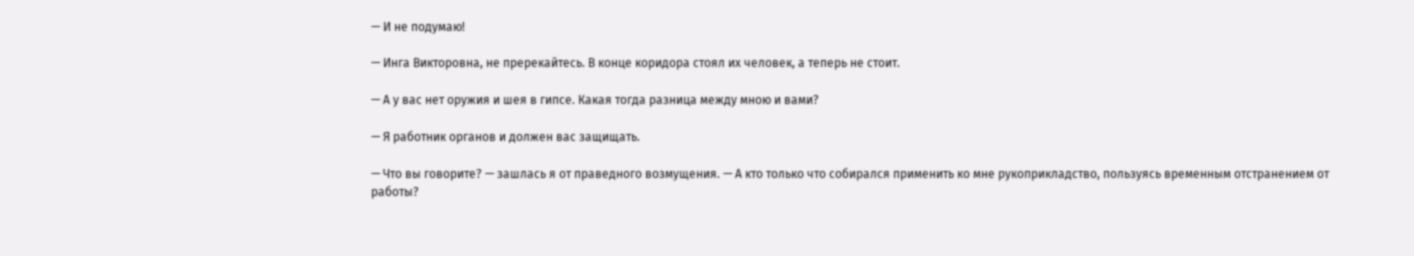— И не подумаю!

— Инга Викторовна, не пререкайтесь. В конце коридора стоял их человек, а теперь не стоит.

— А у вас нет оружия и шея в гипсе. Какая тогда разница между мною и вами?

— Я работник органов и должен вас защищать.

— Что вы говорите? — зашлась я от праведного возмущения. — А кто только что собирался применить ко мне рукоприкладство, пользуясь временным отстранением от работы?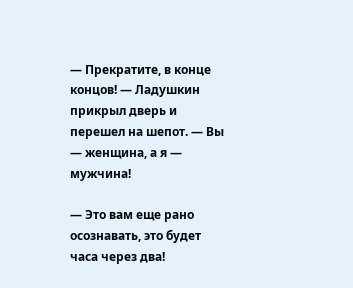— Прекратите, в конце концов! — Ладушкин прикрыл дверь и перешел на шепот. — Вы — женщина, а я — мужчина!

— Это вам еще рано осознавать, это будет часа через два!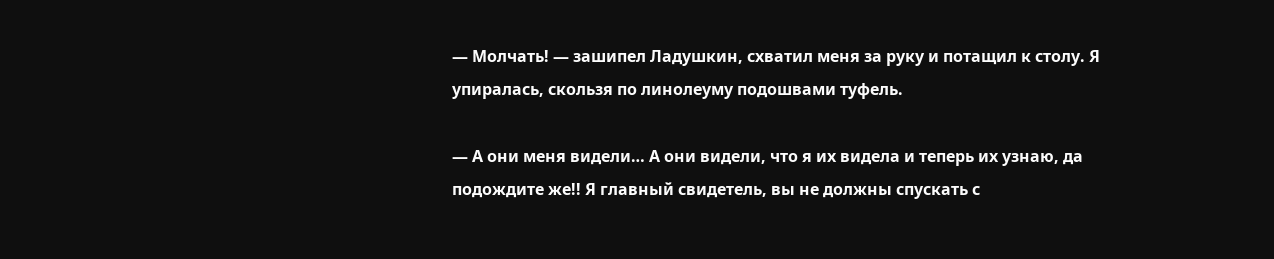— Молчать! — зашипел Ладушкин, схватил меня за руку и потащил к столу. Я упиралась, скользя по линолеуму подошвами туфель.

— А они меня видели… А они видели, что я их видела и теперь их узнаю, да подождите же!! Я главный свидетель, вы не должны спускать с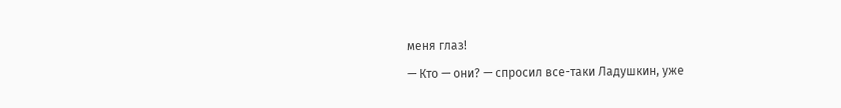меня глаз!

— Кто — они? — спросил все-таки Ладушкин, уже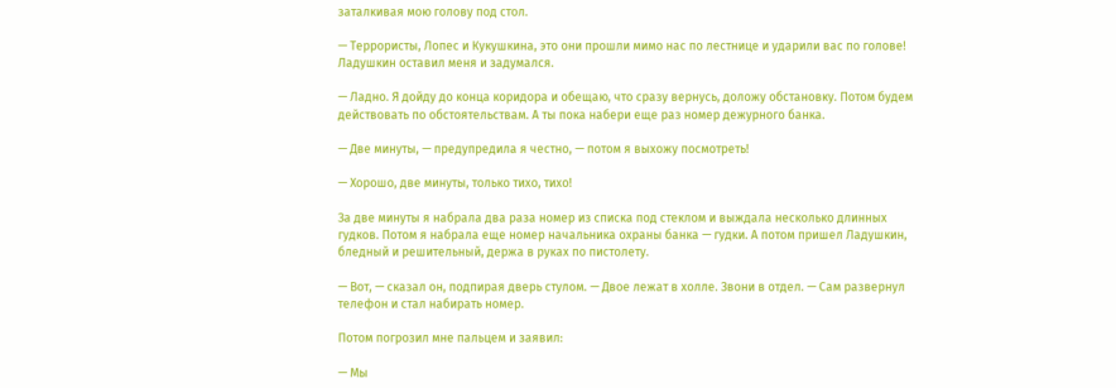заталкивая мою голову под стол.

— Террористы, Лопес и Кукушкина, это они прошли мимо нас по лестнице и ударили вас по голове! Ладушкин оставил меня и задумался.

— Ладно. Я дойду до конца коридора и обещаю, что сразу вернусь, доложу обстановку. Потом будем действовать по обстоятельствам. А ты пока набери еще раз номер дежурного банка.

— Две минуты, — предупредила я честно, — потом я выхожу посмотреть!

— Хорошо, две минуты, только тихо, тихо!

За две минуты я набрала два раза номер из списка под стеклом и выждала несколько длинных гудков. Потом я набрала еще номер начальника охраны банка — гудки. А потом пришел Ладушкин, бледный и решительный, держа в руках по пистолету.

— Вот, — сказал он, подпирая дверь стулом. — Двое лежат в холле. Звони в отдел. — Сам развернул телефон и стал набирать номер.

Потом погрозил мне пальцем и заявил:

— Мы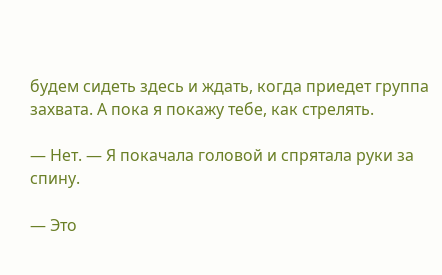будем сидеть здесь и ждать, когда приедет группа захвата. А пока я покажу тебе, как стрелять.

— Нет. — Я покачала головой и спрятала руки за спину.

— Это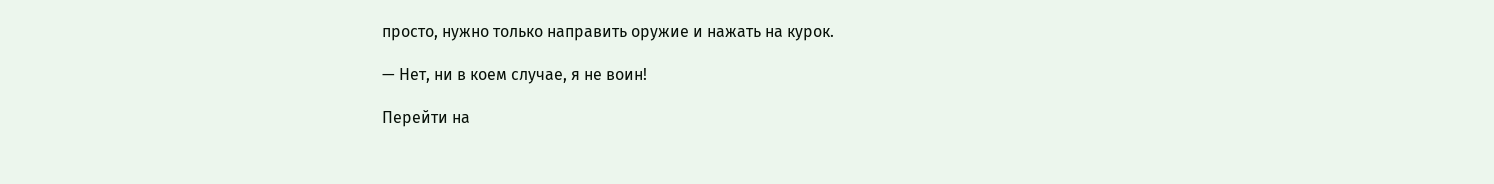просто, нужно только направить оружие и нажать на курок.

— Нет, ни в коем случае, я не воин!

Перейти на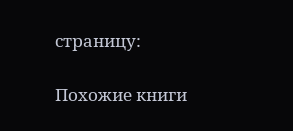страницу:

Похожие книги